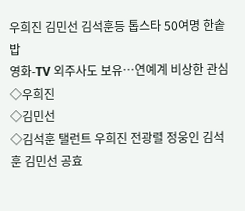우희진 김민선 김석훈등 톱스타 50여명 한솥밥
영화-TV 외주사도 보유…연예계 비상한 관심
◇우희진
◇김민선
◇김석훈 탤런트 우희진 전광렬 정웅인 김석훈 김민선 공효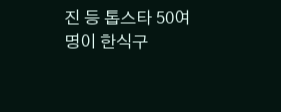진 등 톱스타 50여명이 한식구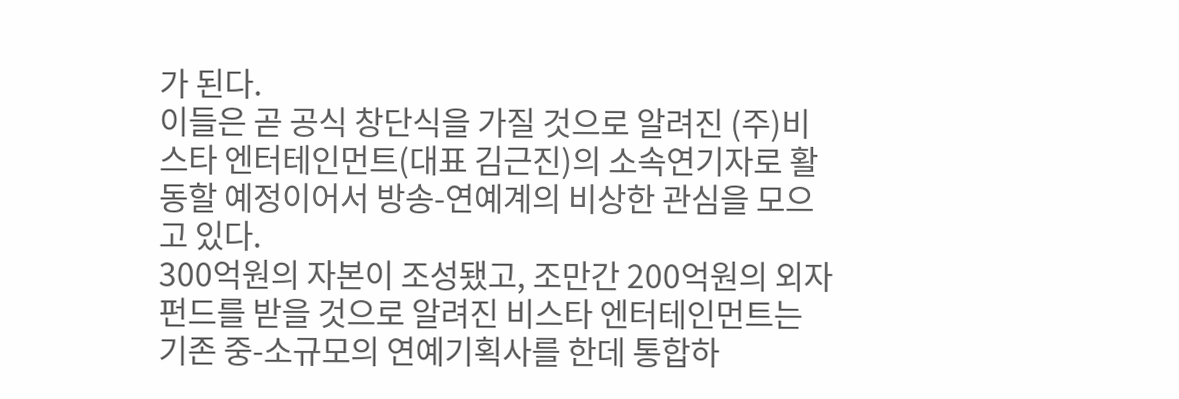가 된다.
이들은 곧 공식 창단식을 가질 것으로 알려진 (주)비스타 엔터테인먼트(대표 김근진)의 소속연기자로 활동할 예정이어서 방송-연예계의 비상한 관심을 모으고 있다.
300억원의 자본이 조성됐고, 조만간 200억원의 외자펀드를 받을 것으로 알려진 비스타 엔터테인먼트는 기존 중-소규모의 연예기획사를 한데 통합하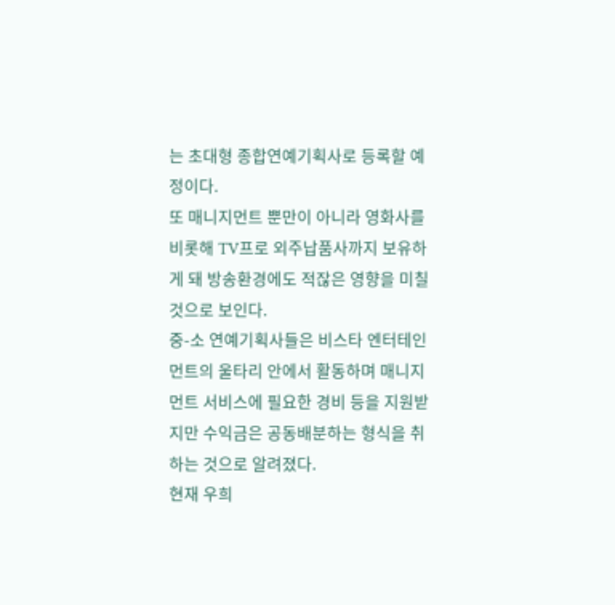는 초대형 종합연예기획사로 등록할 예정이다.
또 매니지먼트 뿐만이 아니라 영화사를 비롯해 TV프로 외주납품사까지 보유하게 돼 방송환경에도 적잖은 영향을 미칠 것으로 보인다.
중-소 연예기획사들은 비스타 엔터테인먼트의 울타리 안에서 활동하며 매니지먼트 서비스에 필요한 경비 등을 지원받지만 수익금은 공동배분하는 형식을 취하는 것으로 알려졌다.
현재 우희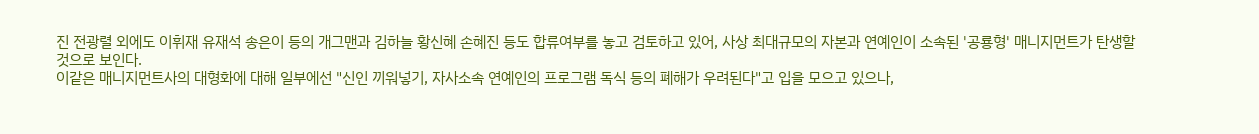진 전광렬 외에도 이휘재 유재석 송은이 등의 개그맨과 김하늘 황신혜 손혜진 등도 합류여부를 놓고 검토하고 있어, 사상 최대규모의 자본과 연예인이 소속된 '공룡형' 매니지먼트가 탄생할 것으로 보인다.
이같은 매니지먼트사의 대형화에 대해 일부에선 "신인 끼워넣기, 자사소속 연예인의 프로그램 독식 등의 폐해가 우려된다"고 입을 모으고 있으나,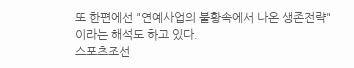또 한편에선 "연예사업의 불황속에서 나온 생존전략"이라는 해석도 하고 있다.
스포츠조선